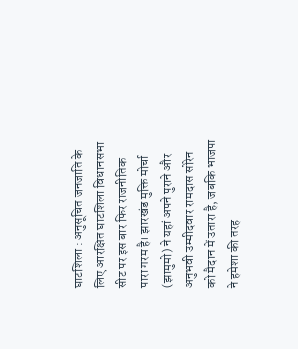घाटशिला : अनुसूचित जनजाति के लिए आरक्षित घाटशिला विधानसभा सीट पर इस बार फिर राजनीतिक पारा गरम है। झारखंड मुक्ति मोर्चा (झामुमो) ने यहां अपने पुराने और अनुभवी उम्मीदवार रामदास सोरेन को मैदान में उतारा है, जबकि भाजपा ने हमेशा की तरह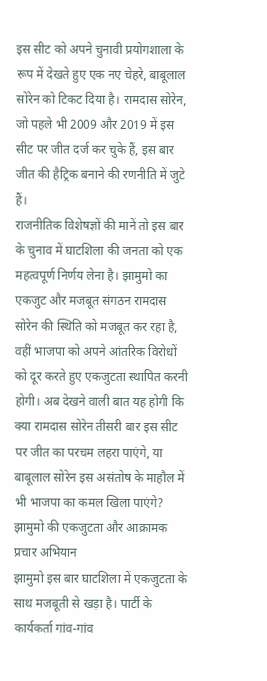इस सीट को अपने चुनावी प्रयोगशाला के रूप में देखते हुए एक नए चेहरे, बाबूलाल सोरेन को टिकट दिया है। रामदास सोरेन, जो पहले भी 2009 और 2019 में इस सीट पर जीत दर्ज कर चुके हैं, इस बार जीत की हैट्रिक बनाने की रणनीति में जुटे हैं।
राजनीतिक विशेषज्ञों की मानें तो इस बार के चुनाव में घाटशिला की जनता को एक महत्वपूर्ण निर्णय लेना है। झामुमो का एकजुट और मजबूत संगठन रामदास सोरेन की स्थिति को मजबूत कर रहा है, वहीं भाजपा को अपने आंतरिक विरोधों को दूर करते हुए एकजुटता स्थापित करनी होगी। अब देखने वाली बात यह होगी कि क्या रामदास सोरेन तीसरी बार इस सीट पर जीत का परचम लहरा पाएंगे, या बाबूलाल सोरेन इस असंतोष के माहौल में भी भाजपा का कमल खिला पाएंगे?
झामुमो की एकजुटता और आक्रामक प्रचार अभियान
झामुमो इस बार घाटशिला में एकजुटता के साथ मजबूती से खड़ा है। पार्टी के कार्यकर्ता गांव-गांव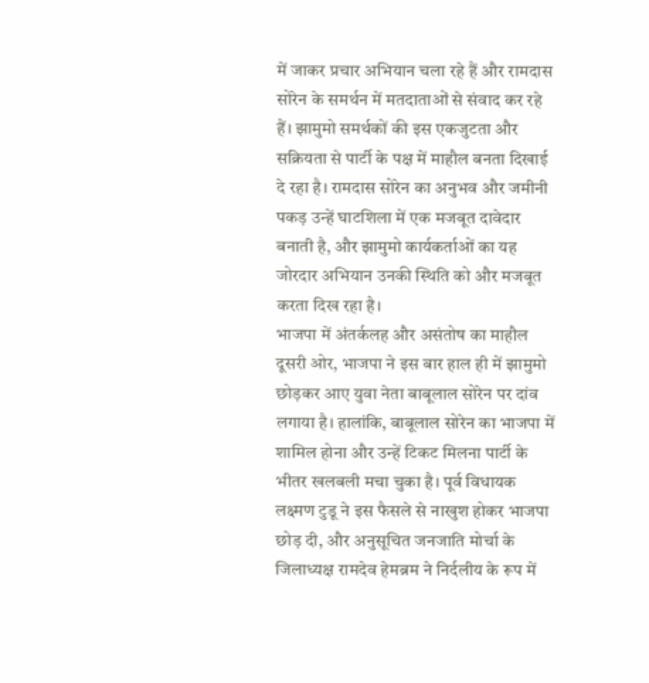में जाकर प्रचार अभियान चला रहे हैं और रामदास सोरेन के समर्थन में मतदाताओं से संवाद कर रहे हैं। झामुमो समर्थकों की इस एकजुटता और सक्रियता से पार्टी के पक्ष में माहौल बनता दिखाई दे रहा है। रामदास सोरेन का अनुभव और जमीनी पकड़ उन्हें घाटशिला में एक मजबूत दावेदार बनाती है, और झामुमो कार्यकर्ताओं का यह जोरदार अभियान उनकी स्थिति को और मजबूत करता दिख रहा है।
भाजपा में अंतर्कलह और असंतोष का माहौल
दूसरी ओर, भाजपा ने इस बार हाल ही में झामुमो छोड़कर आए युवा नेता बाबूलाल सोरेन पर दांव लगाया है। हालांकि, बाबूलाल सोरेन का भाजपा में शामिल होना और उन्हें टिकट मिलना पार्टी के भीतर खलबली मचा चुका है। पूर्व विधायक लक्ष्मण टुडू ने इस फैसले से नाखुश होकर भाजपा छोड़ दी, और अनुसूचित जनजाति मोर्चा के जिलाध्यक्ष रामदेव हेमब्रम ने निर्दलीय के रूप में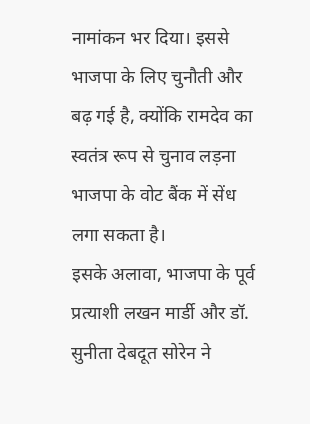नामांकन भर दिया। इससे भाजपा के लिए चुनौती और बढ़ गई है, क्योंकि रामदेव का स्वतंत्र रूप से चुनाव लड़ना भाजपा के वोट बैंक में सेंध लगा सकता है।
इसके अलावा, भाजपा के पूर्व प्रत्याशी लखन मार्डी और डॉ. सुनीता देबदूत सोरेन ने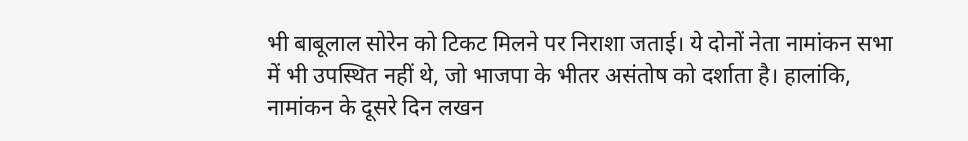भी बाबूलाल सोरेन को टिकट मिलने पर निराशा जताई। ये दोनों नेता नामांकन सभा में भी उपस्थित नहीं थे, जो भाजपा के भीतर असंतोष को दर्शाता है। हालांकि, नामांकन के दूसरे दिन लखन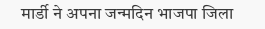मार्डी ने अपना जन्मदिन भाजपा जिला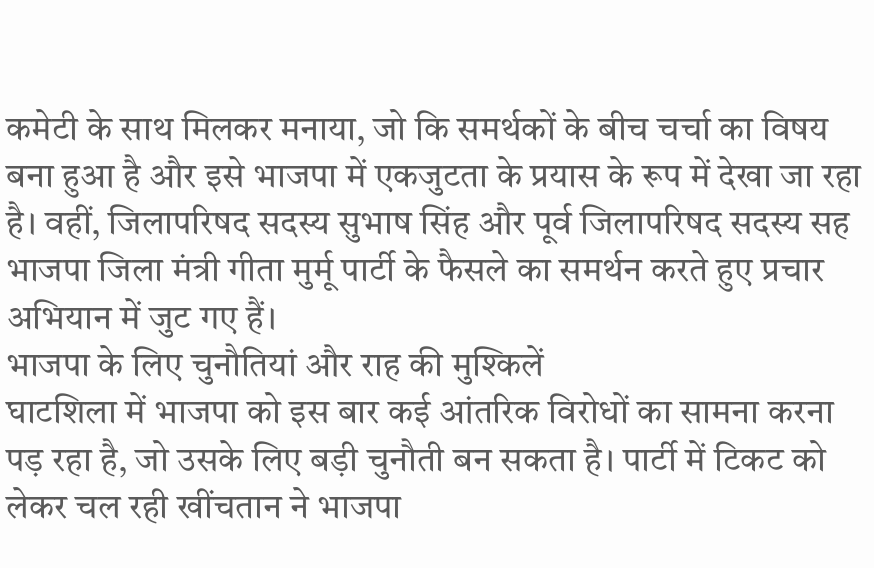कमेटी के साथ मिलकर मनाया, जो कि समर्थकों के बीच चर्चा का विषय बना हुआ है और इसे भाजपा में एकजुटता के प्रयास के रूप में देखा जा रहा है। वहीं, जिलापरिषद सदस्य सुभाष सिंह और पूर्व जिलापरिषद सदस्य सह भाजपा जिला मंत्री गीता मुर्मू पार्टी के फैसले का समर्थन करते हुए प्रचार अभियान में जुट गए हैं।
भाजपा के लिए चुनौतियां और राह की मुश्किलें
घाटशिला में भाजपा को इस बार कई आंतरिक विरोधों का सामना करना पड़ रहा है, जो उसके लिए बड़ी चुनौती बन सकता है। पार्टी में टिकट को लेकर चल रही खींचतान ने भाजपा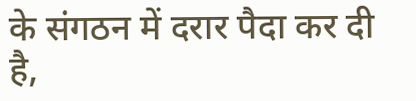के संगठन में दरार पैदा कर दी है,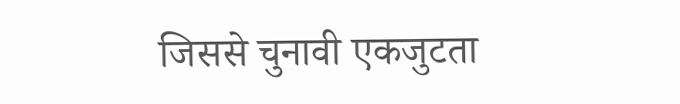जिससे चुनावी एकजुटता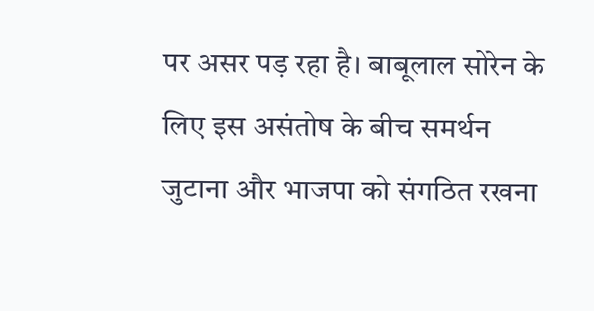पर असर पड़ रहा है। बाबूलाल सोरेन के लिए इस असंतोष के बीच समर्थन जुटाना और भाजपा को संगठित रखना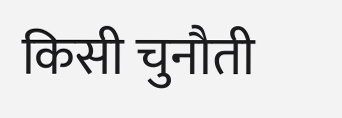किसी चुनौती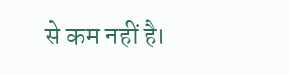से कम नहीं है।